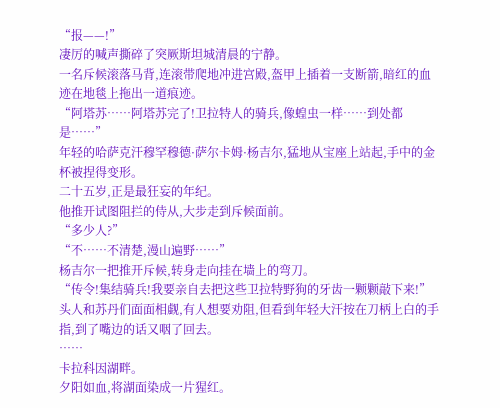“报——!”
凄厉的喊声撕碎了突厥斯坦城清晨的宁静。
一名斥候滚落马背,连滚带爬地冲进宫殿,盔甲上插着一支断箭,暗红的血迹在地毯上拖出一道痕迹。
“阿塔苏……阿塔苏完了!卫拉特人的骑兵,像蝗虫一样……到处都是……”
年轻的哈萨克汗穆罕穆德·萨尔卡姆·杨吉尔,猛地从宝座上站起,手中的金杯被捏得变形。
二十五岁,正是最狂妄的年纪。
他推开试图阻拦的侍从,大步走到斥候面前。
“多少人?”
“不……不清楚,漫山遍野……”
杨吉尔一把推开斥候,转身走向挂在墙上的弯刀。
“传令!集结骑兵!我要亲自去把这些卫拉特野狗的牙齿一颗颗敲下来!”
头人和苏丹们面面相觑,有人想要劝阻,但看到年轻大汗按在刀柄上白的手指,到了嘴边的话又咽了回去。
……
卡拉科因湖畔。
夕阳如血,将湖面染成一片猩红。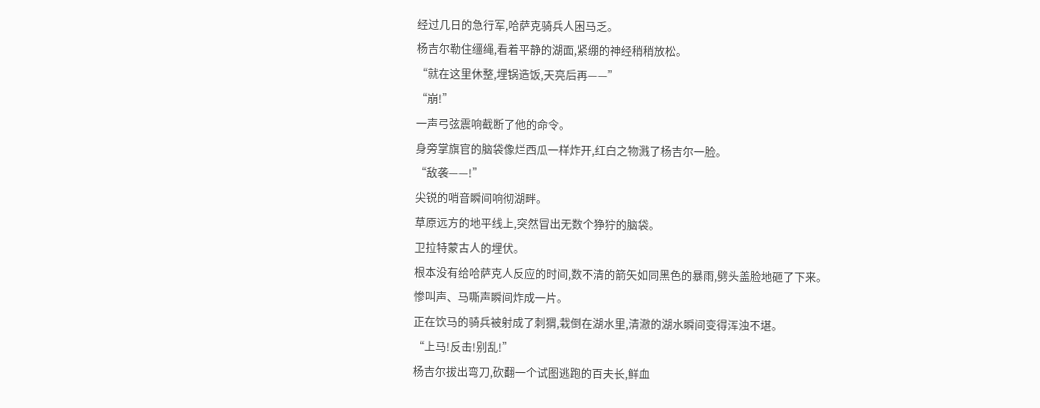经过几日的急行军,哈萨克骑兵人困马乏。
杨吉尔勒住缰绳,看着平静的湖面,紧绷的神经稍稍放松。
“就在这里休整,埋锅造饭,天亮后再——”
“崩!”
一声弓弦震响截断了他的命令。
身旁掌旗官的脑袋像烂西瓜一样炸开,红白之物溅了杨吉尔一脸。
“敌袭——!”
尖锐的哨音瞬间响彻湖畔。
草原远方的地平线上,突然冒出无数个狰狞的脑袋。
卫拉特蒙古人的埋伏。
根本没有给哈萨克人反应的时间,数不清的箭矢如同黑色的暴雨,劈头盖脸地砸了下来。
惨叫声、马嘶声瞬间炸成一片。
正在饮马的骑兵被射成了刺猬,栽倒在湖水里,清澈的湖水瞬间变得浑浊不堪。
“上马!反击!别乱!”
杨吉尔拔出弯刀,砍翻一个试图逃跑的百夫长,鲜血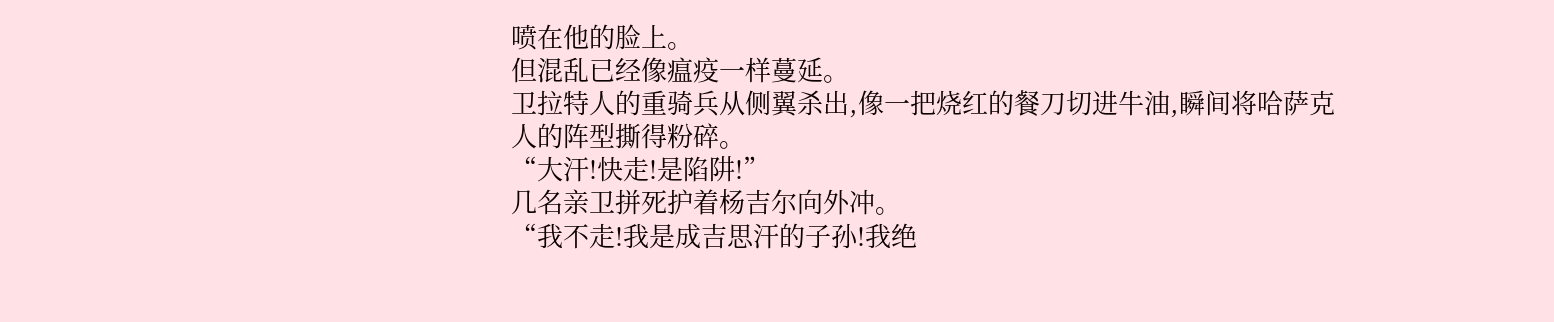喷在他的脸上。
但混乱已经像瘟疫一样蔓延。
卫拉特人的重骑兵从侧翼杀出,像一把烧红的餐刀切进牛油,瞬间将哈萨克人的阵型撕得粉碎。
“大汗!快走!是陷阱!”
几名亲卫拼死护着杨吉尔向外冲。
“我不走!我是成吉思汗的子孙!我绝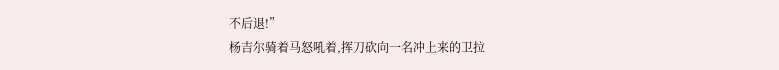不后退!”
杨吉尔骑着马怒吼着,挥刀砍向一名冲上来的卫拉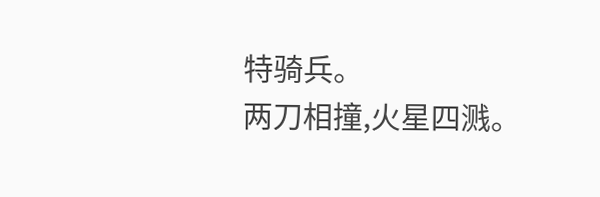特骑兵。
两刀相撞,火星四溅。